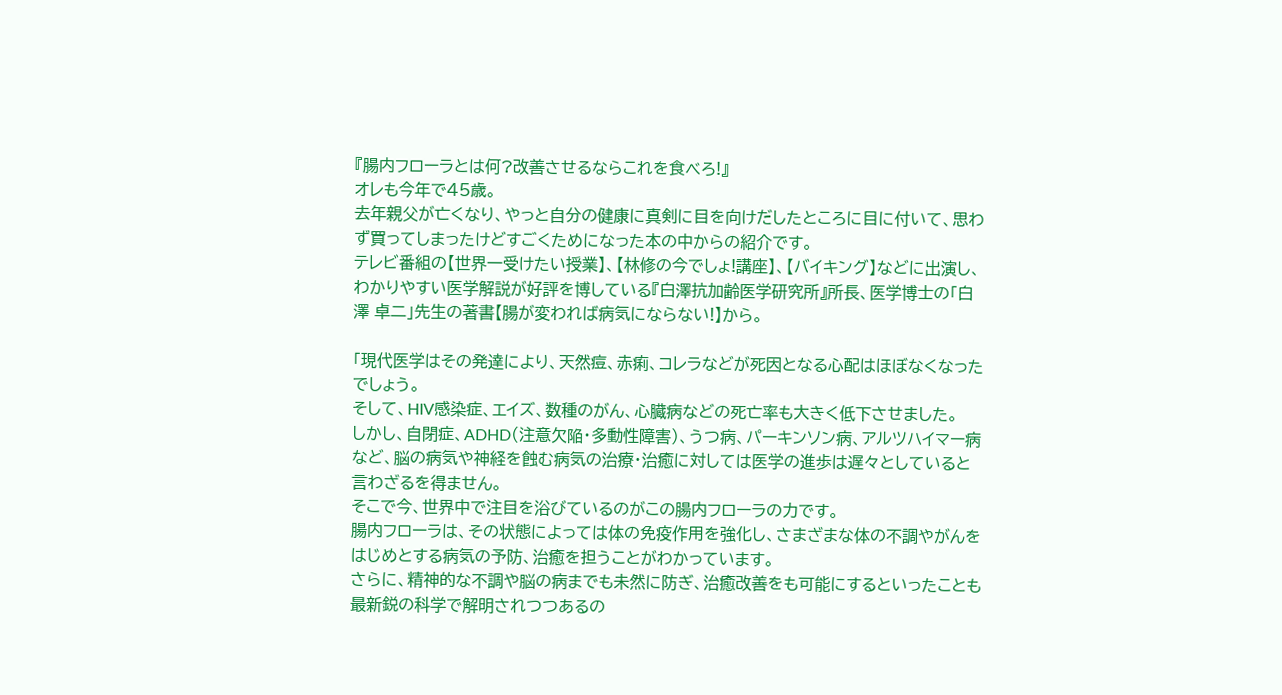『腸内フローラとは何?改善させるならこれを食べろ!』
オレも今年で45歳。
去年親父が亡くなり、やっと自分の健康に真剣に目を向けだしたところに目に付いて、思わず買ってしまったけどすごくためになった本の中からの紹介です。
テレビ番組の【世界一受けたい授業】、【林修の今でしょ!講座】、【バイキング】などに出演し、わかりやすい医学解説が好評を博している『白澤抗加齢医学研究所』所長、医学博士の「白澤 卓二」先生の著書【腸が変われば病気にならない!】から。

「現代医学はその発達により、天然痘、赤痢、コレラなどが死因となる心配はほぼなくなったでしょう。
そして、HIV感染症、エイズ、数種のがん、心臓病などの死亡率も大きく低下させました。
しかし、自閉症、ADHD(注意欠陥・多動性障害)、うつ病、パーキンソン病、アルツハイマー病など、脳の病気や神経を蝕む病気の治療・治癒に対しては医学の進歩は遅々としていると言わざるを得ません。
そこで今、世界中で注目を浴びているのがこの腸内フローラの力です。
腸内フローラは、その状態によっては体の免疫作用を強化し、さまざまな体の不調やがんをはじめとする病気の予防、治癒を担うことがわかっています。
さらに、精神的な不調や脳の病までも未然に防ぎ、治癒改善をも可能にするといったことも最新鋭の科学で解明されつつあるの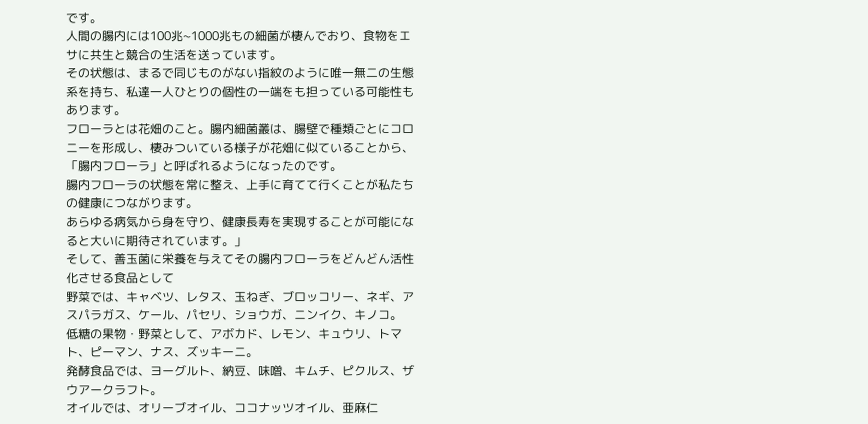です。
人間の腸内には100兆~1000兆もの細菌が棲んでおり、食物をエサに共生と競合の生活を送っています。
その状態は、まるで同じものがない指紋のように唯一無二の生態系を持ち、私達一人ひとりの個性の一端をも担っている可能性もあります。
フローラとは花畑のこと。腸内細菌叢は、腸壁で種類ごとにコロニーを形成し、棲みついている様子が花畑に似ていることから、「腸内フローラ」と呼ばれるようになったのです。
腸内フローラの状態を常に整え、上手に育てて行くことが私たちの健康につながります。
あらゆる病気から身を守り、健康長寿を実現することが可能になると大いに期待されています。」
そして、善玉菌に栄養を与えてその腸内フローラをどんどん活性化させる食品として
野菜では、キャベツ、レタス、玉ねぎ、ブロッコリー、ネギ、アスパラガス、ケール、パセリ、ショウガ、ニンイク、キノコ。
低糖の果物・野菜として、アボカド、レモン、キュウリ、トマト、ピーマン、ナス、ズッキーニ。
発酵食品では、ヨーグルト、納豆、味噌、キムチ、ピクルス、ザウアークラフト。
オイルでは、オリーブオイル、ココナッツオイル、亜麻仁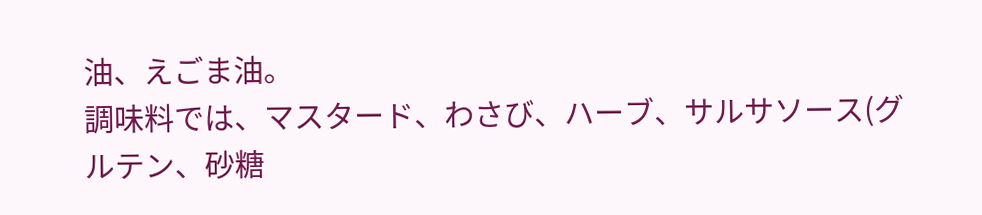油、えごま油。
調味料では、マスタード、わさび、ハーブ、サルサソース(グルテン、砂糖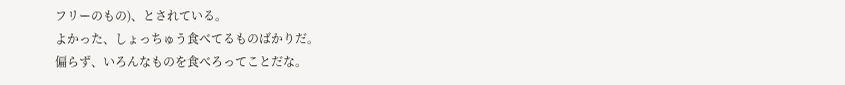フリーのもの)、とされている。
よかった、しょっちゅう食べてるものばかりだ。
偏らず、いろんなものを食べろってことだな。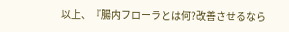以上、『腸内フローラとは何?改善させるなら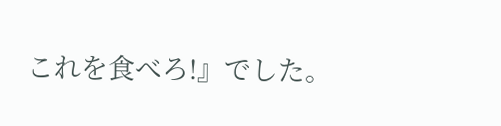これを食べろ!』でした。